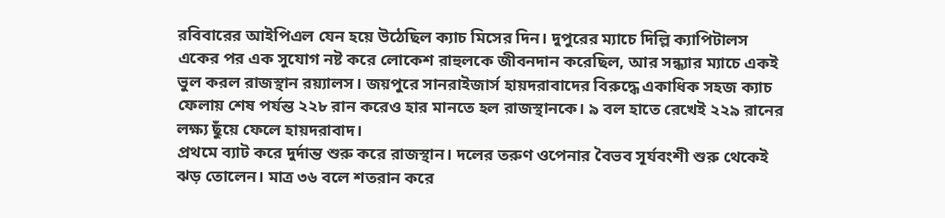রবিবারের আইপিএল যেন হয়ে উঠেছিল ক্যাচ মিসের দিন। দুপুরের ম্যাচে দিল্লি ক্যাপিটালস একের পর এক সুযোগ নষ্ট করে লোকেশ রাহুলকে জীবনদান করেছিল, আর সন্ধ্যার ম্যাচে একই ভুল করল রাজস্থান রয়্যালস। জয়পুরে সানরাইজার্স হায়দরাবাদের বিরুদ্ধে একাধিক সহজ ক্যাচ ফেলায় শেষ পর্যন্ত ২২৮ রান করেও হার মানতে হল রাজস্থানকে। ৯ বল হাতে রেখেই ২২৯ রানের লক্ষ্য ছুঁয়ে ফেলে হায়দরাবাদ।
প্রথমে ব্যাট করে দুর্দান্ত শুরু করে রাজস্থান। দলের তরুণ ওপেনার বৈভব সূর্যবংশী শুরু থেকেই ঝড় তোলেন। মাত্র ৩৬ বলে শতরান করে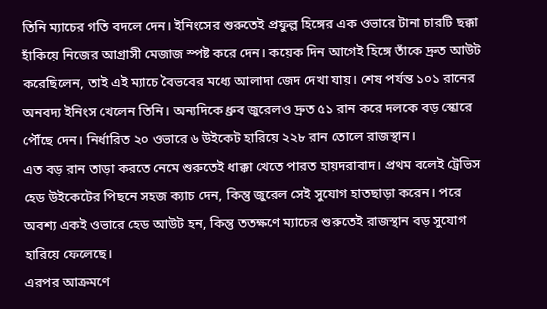তিনি ম্যাচের গতি বদলে দেন। ইনিংসের শুরুতেই প্রফুল্ল হিঙ্গের এক ওভারে টানা চারটি ছক্কা হাঁকিয়ে নিজের আগ্রাসী মেজাজ স্পষ্ট করে দেন। কয়েক দিন আগেই হিঙ্গে তাঁকে দ্রুত আউট করেছিলেন, তাই এই ম্যাচে বৈভবের মধ্যে আলাদা জেদ দেখা যায়। শেষ পর্যন্ত ১০১ রানের অনবদ্য ইনিংস খেলেন তিনি। অন্যদিকে ধ্রুব জুরেলও দ্রুত ৫১ রান করে দলকে বড় স্কোরে পৌঁছে দেন। নির্ধারিত ২০ ওভারে ৬ উইকেট হারিয়ে ২২৮ রান তোলে রাজস্থান।
এত বড় রান তাড়া করতে নেমে শুরুতেই ধাক্কা খেতে পারত হায়দরাবাদ। প্রথম বলেই ট্রেভিস হেড উইকেটের পিছনে সহজ ক্যাচ দেন, কিন্তু জুরেল সেই সুযোগ হাতছাড়া করেন। পরে অবশ্য একই ওভারে হেড আউট হন, কিন্তু ততক্ষণে ম্যাচের শুরুতেই রাজস্থান বড় সুযোগ হারিয়ে ফেলেছে।
এরপর আক্রমণে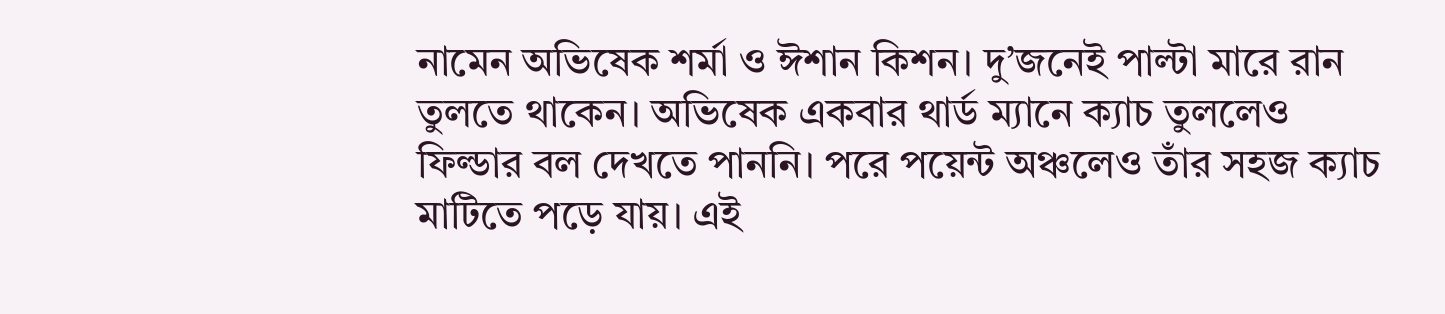নামেন অভিষেক শর্মা ও ঈশান কিশন। দু’জনেই পাল্টা মারে রান তুলতে থাকেন। অভিষেক একবার থার্ড ম্যানে ক্যাচ তুললেও ফিল্ডার বল দেখতে পাননি। পরে পয়েন্ট অঞ্চলেও তাঁর সহজ ক্যাচ মাটিতে পড়ে যায়। এই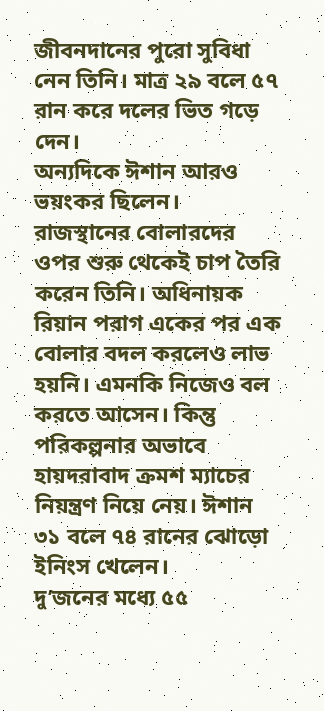জীবনদানের পুরো সুবিধা নেন তিনি। মাত্র ২৯ বলে ৫৭ রান করে দলের ভিত গড়ে দেন।
অন্যদিকে ঈশান আরও ভয়ংকর ছিলেন। রাজস্থানের বোলারদের ওপর শুরু থেকেই চাপ তৈরি করেন তিনি। অধিনায়ক রিয়ান পরাগ একের পর এক বোলার বদল করলেও লাভ হয়নি। এমনকি নিজেও বল করতে আসেন। কিন্তু পরিকল্পনার অভাবে হায়দরাবাদ ক্রমশ ম্যাচের নিয়ন্ত্রণ নিয়ে নেয়। ঈশান ৩১ বলে ৭৪ রানের ঝোড়ো ইনিংস খেলেন।
দু’জনের মধ্যে ৫৫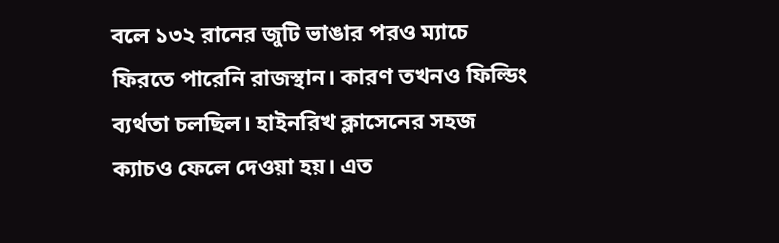বলে ১৩২ রানের জুটি ভাঙার পরও ম্যাচে ফিরতে পারেনি রাজস্থান। কারণ তখনও ফিল্ডিং ব্যর্থতা চলছিল। হাইনরিখ ক্লাসেনের সহজ ক্যাচও ফেলে দেওয়া হয়। এত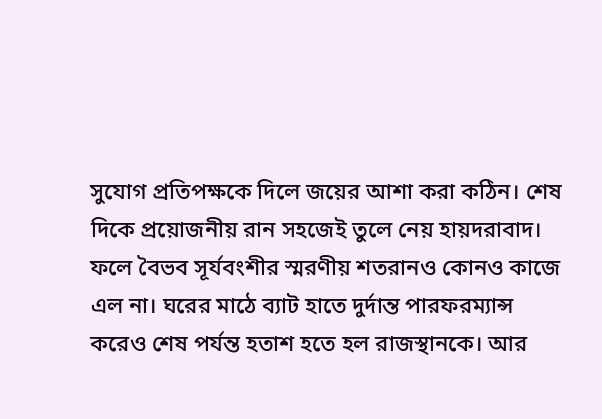সুযোগ প্রতিপক্ষকে দিলে জয়ের আশা করা কঠিন। শেষ দিকে প্রয়োজনীয় রান সহজেই তুলে নেয় হায়দরাবাদ।
ফলে বৈভব সূর্যবংশীর স্মরণীয় শতরানও কোনও কাজে এল না। ঘরের মাঠে ব্যাট হাতে দুর্দান্ত পারফরম্যান্স করেও শেষ পর্যন্ত হতাশ হতে হল রাজস্থানকে। আর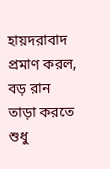হায়দরাবাদ প্রমাণ করল, বড় রান তাড়া করতে শুধু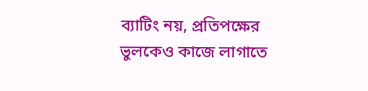ব্যাটিং নয়, প্রতিপক্ষের ভুলকেও কাজে লাগাতে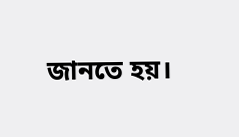জানতে হয়।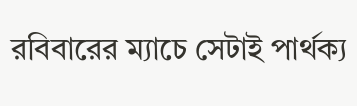রবিবারের ম্যাচে সেটাই পার্থক্য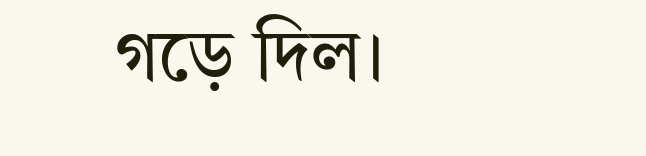গড়ে দিল।